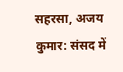सहरसा, अजय कुमार: संसद में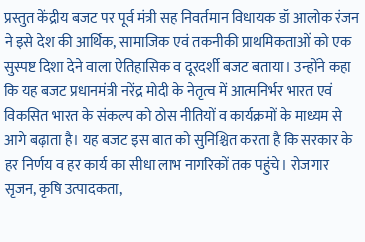प्रस्तुत केंद्रीय बजट पर पूर्व मंत्री सह निवर्तमान विधायक डॉ आलोक रंजन ने इसे देश की आर्थिक, सामाजिक एवं तकनीकी प्राथमिकताओं को एक सुस्पष्ट दिशा देने वाला ऐतिहासिक व दूरदर्शी बजट बताया। उन्होंने कहा कि यह बजट प्रधानमंत्री नरेंद्र मोदी के नेतृत्व में आत्मनिर्भर भारत एवं विकसित भारत के संकल्प को ठोस नीतियों व कार्यक्रमों के माध्यम से आगे बढ़ाता है। यह बजट इस बात को सुनिश्चित करता है कि सरकार के हर निर्णय व हर कार्य का सीधा लाभ नागरिकों तक पहुंचे। रोजगार सृजन, कृषि उत्पादकता,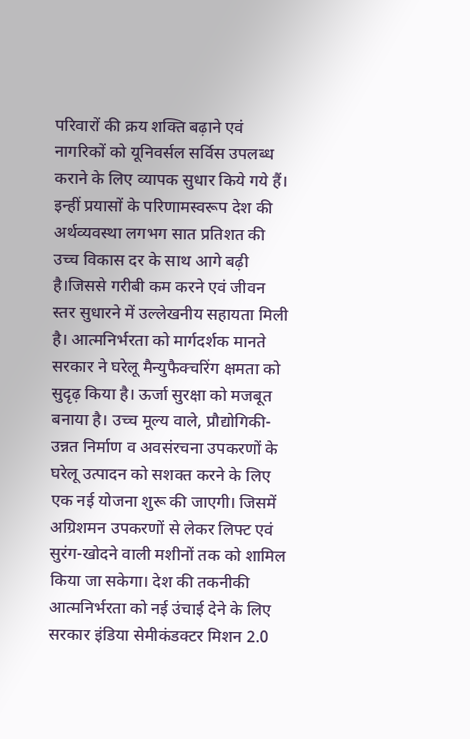परिवारों की क्रय शक्ति बढ़ाने एवं नागरिकों को यूनिवर्सल सर्विस उपलब्ध कराने के लिए व्यापक सुधार किये गये हैं।
इन्हीं प्रयासों के परिणामस्वरूप देश की अर्थव्यवस्था लगभग सात प्रतिशत की उच्च विकास दर के साथ आगे बढ़ी है।जिससे गरीबी कम करने एवं जीवन स्तर सुधारने में उल्लेखनीय सहायता मिली है। आत्मनिर्भरता को मार्गदर्शक मानते सरकार ने घरेलू मैन्युफैक्चरिंग क्षमता को सुदृढ़ किया है। ऊर्जा सुरक्षा को मजबूत बनाया है। उच्च मूल्य वाले, प्रौद्योगिकी-उन्नत निर्माण व अवसंरचना उपकरणों के घरेलू उत्पादन को सशक्त करने के लिए एक नई योजना शुरू की जाएगी। जिसमें अग्रिशमन उपकरणों से लेकर लिफ्ट एवं सुरंग-खोदने वाली मशीनों तक को शामिल किया जा सकेगा। देश की तकनीकी आत्मनिर्भरता को नई उंचाई देने के लिए सरकार इंडिया सेमीकंडक्टर मिशन 2.0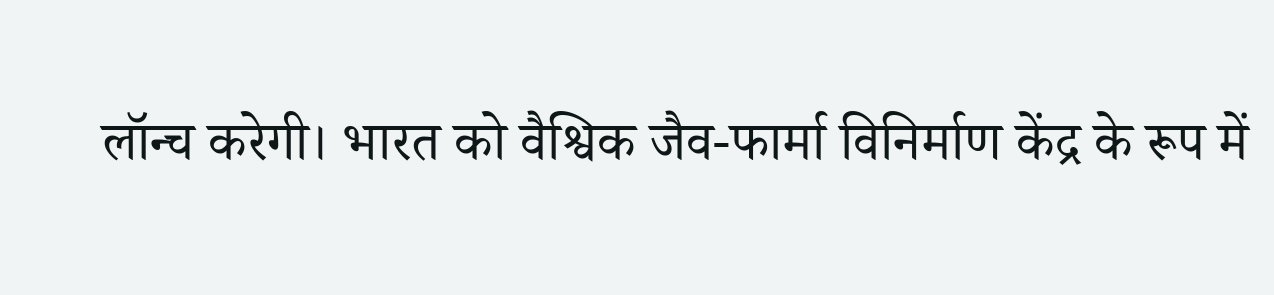लॉन्च करेगी। भारत को वैश्विक जैव-फार्मा विनिर्माण केंद्र के रूप में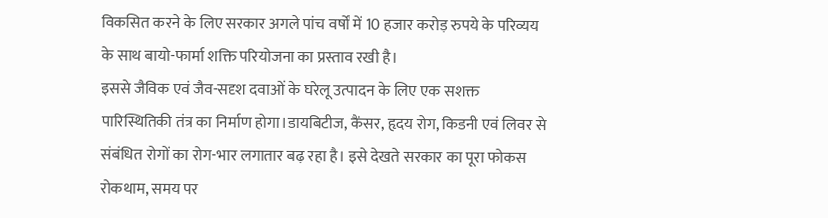विकसित करने के लिए सरकार अगले पांच वर्षों में 10 हजार करोड़ रुपये के परिव्यय के साथ बायो-फार्मा शक्ति परियोजना का प्रस्ताव रखी है।
इससे जैविक एवं जैव-सदृश दवाओं के घरेलू उत्पादन के लिए एक सशक्त पारिस्थितिकी तंत्र का निर्माण होगा।डायबिटीज, कैंसर, हृदय रोग, किडनी एवं लिवर से संबंधित रोगों का रोग-भार लगातार बढ़ रहा है। इसे देखते सरकार का पूरा फोकस रोकथाम, समय पर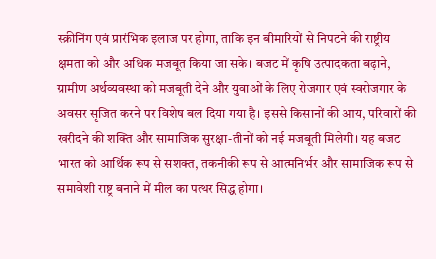स्क्रीनिंग एवं प्रारंभिक इलाज पर होगा, ताकि इन बीमारियों से निपटने की राष्ट्रीय क्षमता को और अधिक मजबूत किया जा सके। बजट में कृषि उत्पादकता बढ़ाने, ग्रामीण अर्थव्यवस्था को मजबूती देने और युवाओं के लिए रोजगार एवं स्वरोजगार के अवसर सृजित करने पर विशेष बल दिया गया है। इससे किसानों की आय, परिवारों की खरीदने की शक्ति और सामाजिक सुरक्षा-तीनों को नई मजबूती मिलेगी। यह बजट भारत को आर्थिक रूप से सशक्त, तकनीकी रूप से आत्मनिर्भर और सामाजिक रूप से समावेशी राष्ट्र बनाने में मील का पत्थर सिद्ध होगा।